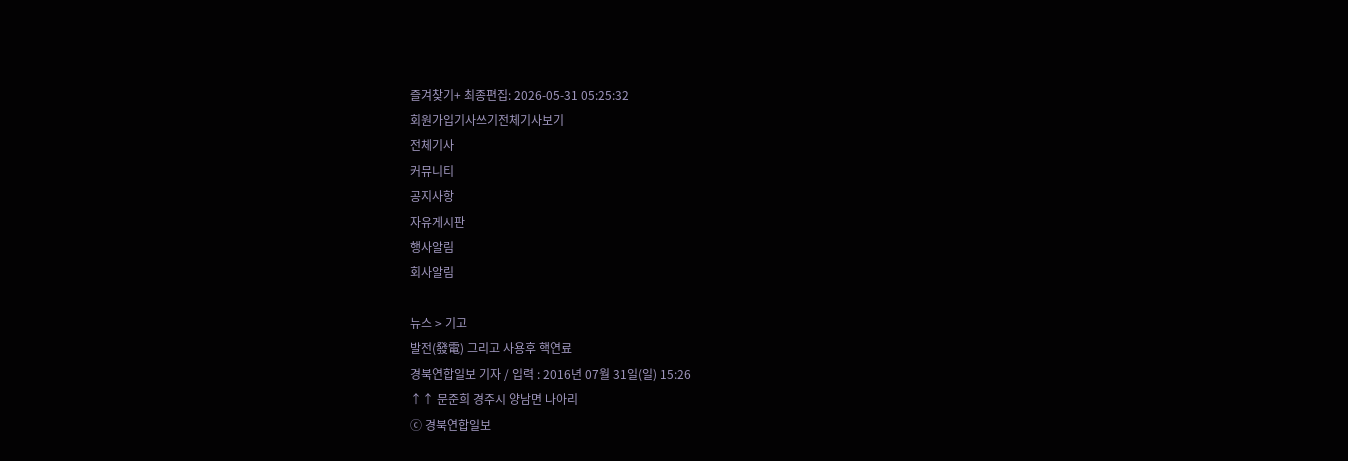즐겨찾기+ 최종편집: 2026-05-31 05:25:32
회원가입기사쓰기전체기사보기
전체기사
커뮤니티
공지사항
자유게시판
행사알림
회사알림

뉴스 > 기고
발전(發電) 그리고 사용후 핵연료
경북연합일보 기자 / 입력 : 2016년 07월 31일(일) 15:26
↑↑ 문준희 경주시 양남면 나아리
ⓒ 경북연합일보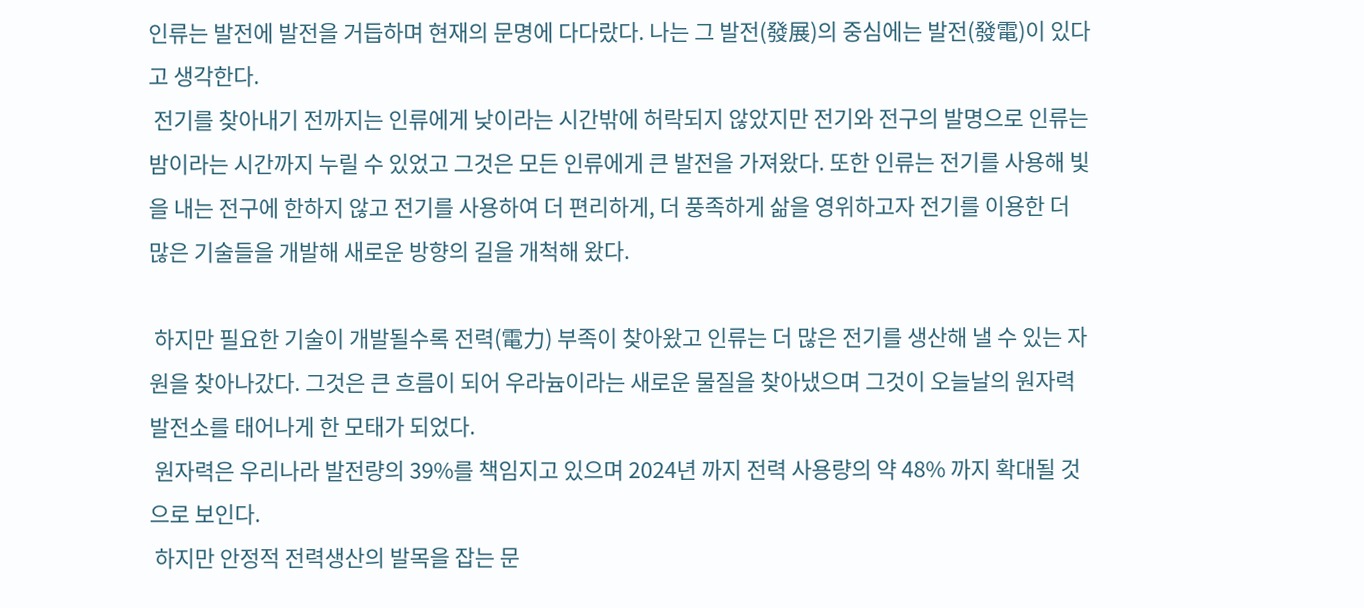인류는 발전에 발전을 거듭하며 현재의 문명에 다다랐다. 나는 그 발전(發展)의 중심에는 발전(發電)이 있다고 생각한다.
 전기를 찾아내기 전까지는 인류에게 낮이라는 시간밖에 허락되지 않았지만 전기와 전구의 발명으로 인류는 밤이라는 시간까지 누릴 수 있었고 그것은 모든 인류에게 큰 발전을 가져왔다. 또한 인류는 전기를 사용해 빛을 내는 전구에 한하지 않고 전기를 사용하여 더 편리하게, 더 풍족하게 삶을 영위하고자 전기를 이용한 더 많은 기술들을 개발해 새로운 방향의 길을 개척해 왔다.

 하지만 필요한 기술이 개발될수록 전력(電力) 부족이 찾아왔고 인류는 더 많은 전기를 생산해 낼 수 있는 자원을 찾아나갔다. 그것은 큰 흐름이 되어 우라늄이라는 새로운 물질을 찾아냈으며 그것이 오늘날의 원자력발전소를 태어나게 한 모태가 되었다.
 원자력은 우리나라 발전량의 39%를 책임지고 있으며 2024년 까지 전력 사용량의 약 48% 까지 확대될 것으로 보인다.
 하지만 안정적 전력생산의 발목을 잡는 문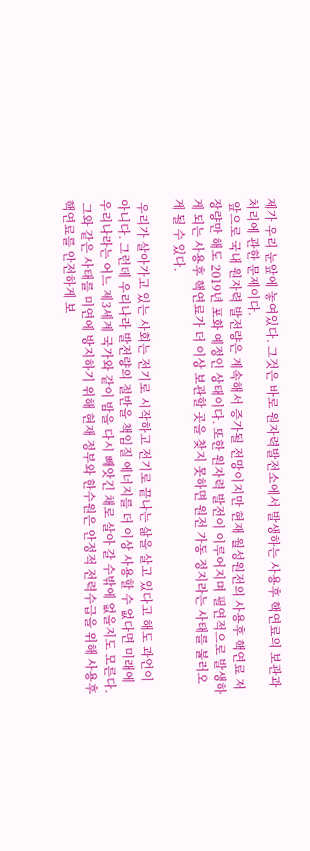제가 우리 눈앞에 놓여있다. 그것은 바로 원자력발전소에서 발생하는 사용후 핵연료의 보관과 처리에 관한 문제이다.
 앞으로 국내 원자력 발전량은 계속해서 증가될 전망이지만 현재 월성원전의 사용후 핵연료 저장량만 해도 2019년 포화 예정인 상태이다. 또한 원자력 발전이 이루어지며 필연적으로 발생하게 되는 사용후 핵연료가 더 이상 보관할 곳을 찾지 못하면 원전 가동 정지라는 사태를 불러오게 될 수 있다.

 우리가 살아가고 있는 사회는 전기로 시작하고 전기로 끝나는 삶을 살고 있다고 해도 과언이 아니다. 그런데 우리나라 발전량의 절반을 책임질 에너지를 더 이상 사용할 수 없다면 미래에 우리나라는 어느 제3세계 국가와 같이 밤을 다시 빼앗긴 채로 살아 갈 수밖에 없을지도 모른다.
 그와 같은 사태를 미연에 방지하기 위해 현재 정부와 한수원은 안정적 전력수급을 위해 사용후핵연료를 안전하게 보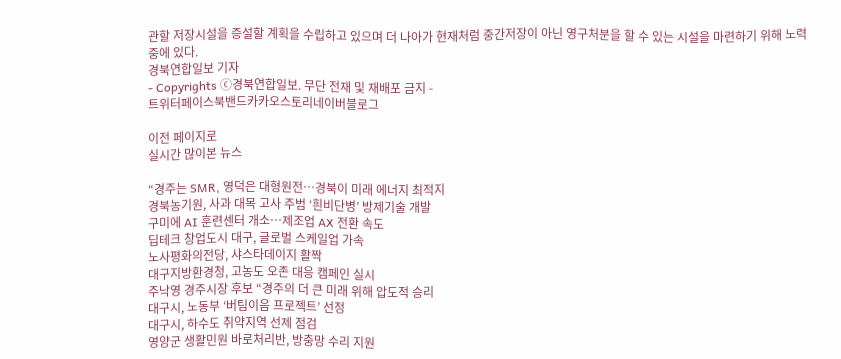관할 저장시설을 증설할 계획을 수립하고 있으며 더 나아가 현재처럼 중간저장이 아닌 영구처분을 할 수 있는 시설을 마련하기 위해 노력 중에 있다.
경북연합일보 기자
- Copyrights ⓒ경북연합일보. 무단 전재 및 재배포 금지 -
트위터페이스북밴드카카오스토리네이버블로그

이전 페이지로
실시간 많이본 뉴스

“경주는 SMR, 영덕은 대형원전…경북이 미래 에너지 최적지
경북농기원, 사과 대목 고사 주범 ‘흰비단병’ 방제기술 개발
구미에 AI 훈련센터 개소…제조업 AX 전환 속도
딥테크 창업도시 대구, 글로벌 스케일업 가속
노사평화의전당, 샤스타데이지 활짝
대구지방환경청, 고농도 오존 대응 캠페인 실시
주낙영 경주시장 후보 “경주의 더 큰 미래 위해 압도적 승리
대구시, 노동부 ‘버팀이음 프로젝트’ 선정
대구시, 하수도 취약지역 선제 점검
영양군 생활민원 바로처리반, 방충망 수리 지원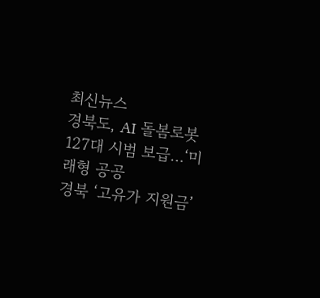최신뉴스
경북도, AI 돌봄로봇 127대 시범 보급…‘미래형 공공
경북 ‘고유가 지원금’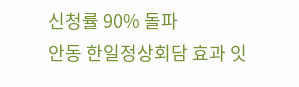신청률 90% 돌파
안동 한일정상회담 효과 잇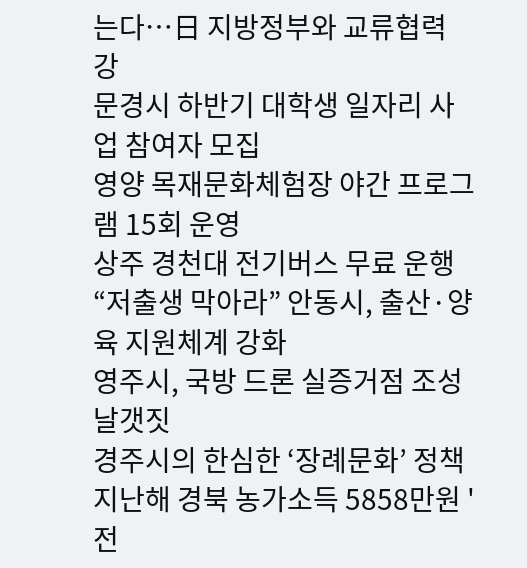는다…日 지방정부와 교류협력 강
문경시 하반기 대학생 일자리 사업 참여자 모집
영양 목재문화체험장 야간 프로그램 15회 운영
상주 경천대 전기버스 무료 운행
“저출생 막아라” 안동시, 출산·양육 지원체계 강화
영주시, 국방 드론 실증거점 조성 날갯짓
경주시의 한심한 ‘장례문화’ 정책
지난해 경북 농가소득 5858만원 '전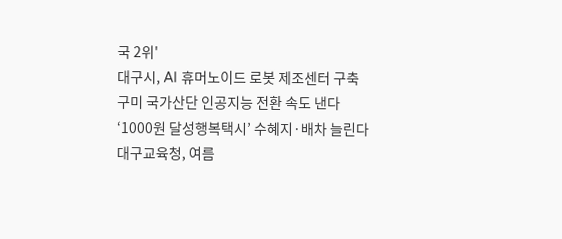국 2위'
대구시, AI 휴머노이드 로봇 제조센터 구축
구미 국가산단 인공지능 전환 속도 낸다
‘1000원 달성행복택시’ 수혜지·배차 늘린다
대구교육청, 여름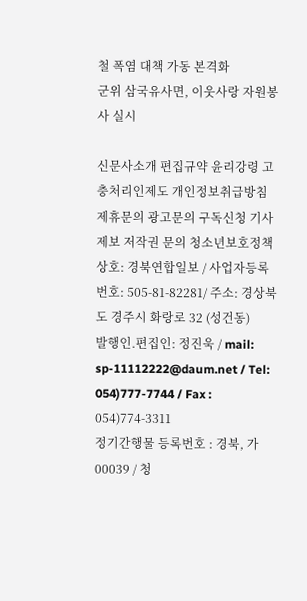철 폭염 대책 가동 본격화
군위 삼국유사면, 이웃사랑 자원봉사 실시

신문사소개 편집규약 윤리강령 고충처리인제도 개인정보취급방침 제휴문의 광고문의 구독신청 기사제보 저작권 문의 청소년보호정책
상호: 경북연합일보 / 사업자등록번호: 505-81-82281/ 주소: 경상북도 경주시 화랑로 32 (성건동)
발행인.편집인: 정진욱 / mail: sp-11112222@daum.net / Tel: 054)777-7744 / Fax : 054)774-3311
정기간행물 등록번호 : 경북, 가00039 / 청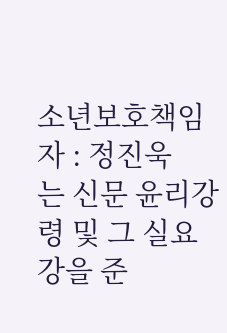소년보호책임자 : 정진욱
는 신문 윤리강령 및 그 실요강을 준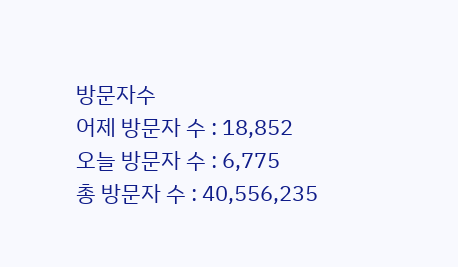방문자수
어제 방문자 수 : 18,852
오늘 방문자 수 : 6,775
총 방문자 수 : 40,556,235